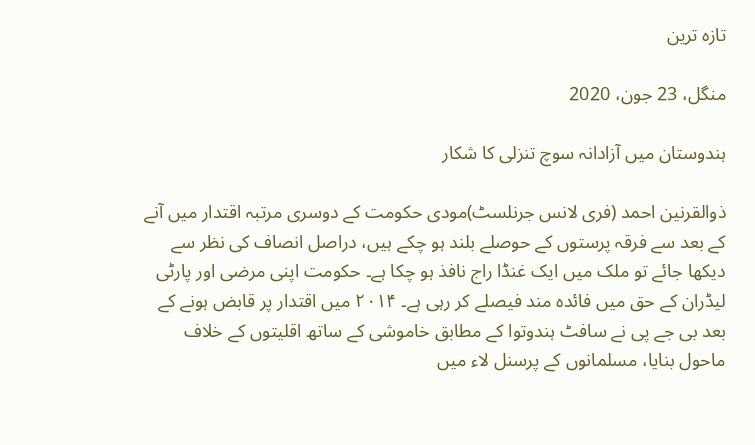تازہ ترین

منگل، 23 جون، 2020

ہندوستان میں آزادانہ سوچ تنزلی کا شکار

ذوالقرنین احمد (فری لانس جرنلسٹ)مودی حکومت کے دوسری مرتبہ اقتدار میں آنے کے بعد سے فرقہ پرستوں کے حوصلے بلند ہو چکے ہیں، دراصل انصاف کی نظر سے دیکھا جائے تو ملک میں ایک غنڈا راج نافذ ہو چکا ہے۔ حکومت اپنی مرضی اور پارٹی لیڈران کے حق میں فائدہ مند فیصلے کر رہی ہے۔ ۲۰۱۴ میں اقتدار پر قابض ہونے کے بعد بی جے پی نے سافٹ ہندوتوا کے‌ مطابق خاموشی کے ساتھ اقلیتوں کے خلاف ماحول بنایا، مسلمانوں کے پرسنل لاء میں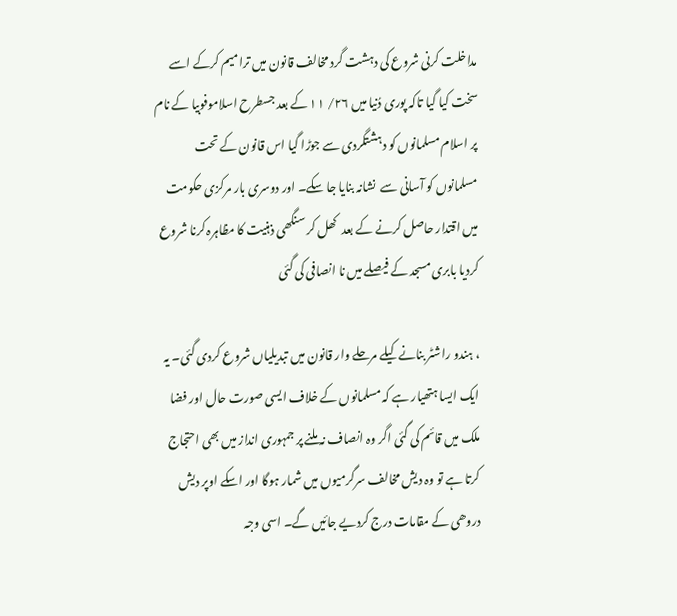مداخلت کرنی شروع کی دہشت گرد مخالف قانون میں ترامیم کرکے اسے سخت کیا گیا تاکہ پوری دُنیا میں ۲۶/ ۱۱ کے بعد جسطرح اسلاموفوبیا کے نام پر اسلام مسلمانوں کو دہشتگردی سے جوڑا گیا اس قانون کے تحت مسلمانوں کو آسانی سے  نشانہ بنایا جا سکے۔ اور دوسری بار مرکزی حکومت میں اقتدار حاصل کرنے کے بعد  کھل کر سنگھی ذہنیت کا مظاہرہ کرنا شروع کردیا بابری مسجد کے فیصلے میں نا انصافی کی گئی

، ہندو راشٹر بنانے کیلے مرحلے وار قانون میں تبدیلیاں شروع کردی گئی۔ یہ ایک ایسا ہتھیار ہے کہ مسلمانوں کے خلاف ایسی صورت حال اور فضا ملک میں قائم کی گئی اگر وہ انصاف نہ ملنے پر جمہوری انداز میں بھی احتجاج کرتا ہے تو وہ دیش مخالف سرگرمیوں میں شمار ہوگا اور اسکے اوپر دیش دروھی کے مقامات درج کردیے جائیں گے۔ اسی وجہ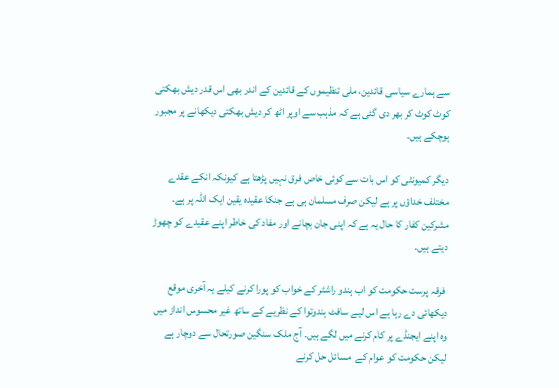سے ہمارے سیاسی قائدین، ملی تنظیموں کے قائدین کے اندر بھی اس قدر دیش بھکتی کوٹ کوٹ کر بھر دی گئی ہے کہ مذہب سے اوپر اٹھ کر دیش بھکتی دیکھانے پر مجبور ہوچکے ہیں۔

دیگر کمیونٹی کو اس بات سے کوئی خاص فرق نہیں پڑھتا ہے کیونکہ انکے عقدے مختلف خداؤں پر ہے لیکن صرف مسلمان ہی ہے جنکا عقیدہ یقین ایک اللہ پر ہے۔ مشرکین کفار کا حال یہ ہے کہ اپنی جان بچانے اور مفاد کی خاطر اپنے عقیدے کو چھوڑ دیتے ہیں۔

 فرقہ پرست حکومت کو اب ہندو راشٹر کے خواب کو پورا کرنے کیلے یہ آخری موقع دیکھائی دے رہا ہے اس لیے سافٹ ہندوتوا کے نظریے کے ساتھ غیر محسوس انداز میں وہ اپنے ایجنڈے پر کام کرنے میں لگے ہیں۔ آج ملک سنگین صورتحال سے دوچار ہے لیکن حکومت کو عوام کے  مسائل حل کرنے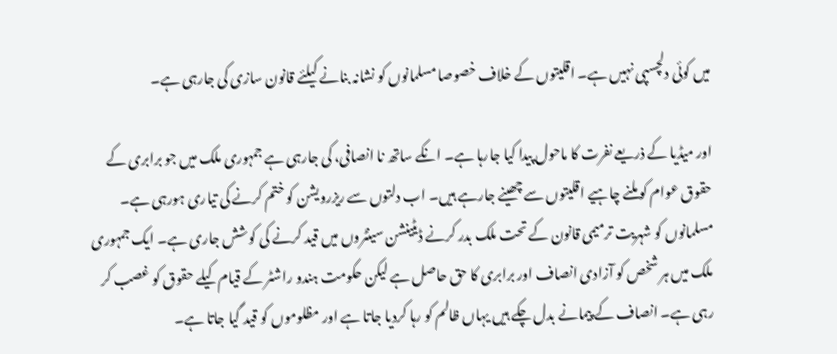میں کوئی دلچسپی نہیں ہے۔ اقلیتوں کے خلاف خصوصا مسلمانوں کو نشانہ بنانے کیلئے قانون سازی کی جارہی ہے۔

اور میڈیا کے ذریعے نفرت کا ماحول پیدا کیا جارہا ہے۔ انکے ساتھ نا انصافی، کی جارہی ہے جمہوری ملک میں جو برابری کے حقوق عوام کو ملنے چاہیے اقلیتوں سے چھینے جارہے ہیں۔ اب دلتوں سے ریزرویشن کو ختم کرنے کی تیاری ہورہی ہے۔ مسلمانوں کو شہریت ترمیمی قانون کے تحت ملک بدر کرنے ڈیٹینشن سینٹروں میں قید کرنے کی کوشش جاری ہے۔ ایک جمہوری ملک میں ہر شخص کو آزادی انصاف اور برابری کا حق حاصل ہے لیکن حکومت ہندو راشٹر کے قیام کیلے حقوق کو غصب کر رہی ہے۔ انصاف کے پیمانے بدل چکے ہیں یہاں ظالم کو رہا کردیا جاتا ہے اور مظلوموں کو قید گیا جاتا ہے۔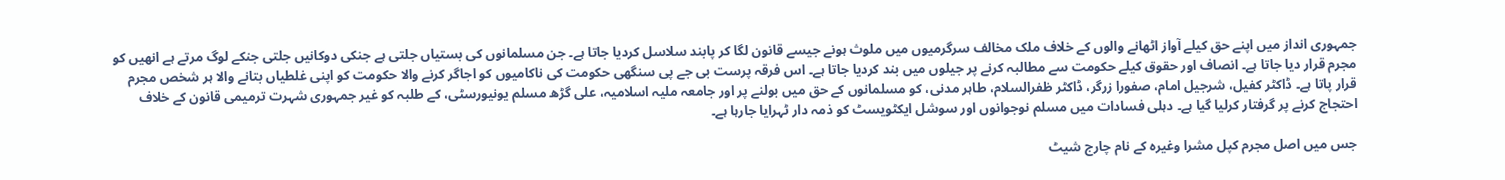جمہوری انداز میں اپنے حق کیلے آواز اٹھانے والوں کے خلاف ملک مخالف سرگرمیوں میں ملوث ہونے جیسے قانون لگا کر پابند سلاسل کردیا جاتا ہے۔ جن مسلمانوں کی بستیاں جلتی ہے جنکی دوکانیں جلتی جنکے لوگ مرتے ہے انھیں کو مجرم قرار دیا جاتا ہے۔ انصاف اور حقوق کیلے حکومت سے مطالبہ کرنے پر جیلوں میں بند کردیا جاتا ہے۔ اس فرقہ پرست بی جے پی سنگھی حکومت کی ناکامیوں کو اجاگر کرنے والا حکومت کو اپنی غلطیاں بتانے والا ہر شخص مجرم قرار پاتا ہے۔ ڈاکٹر کفیل، شرجیل امام، صفورا زرگر، ڈاکٹر ظفرالسلام، طاہر مدنی، کو مسلمانوں کے حق میں بولنے پر اور جامعہ ملیہ اسلامیہ، علی گڑھ مسلم یونیورسٹی، کے طلبہ کو غیر جمہوری شہرت ترمیمی قانون کے خلاف احتجاج کرنے پر گرفتار کرلیا گیا ہے۔ دہلی فسادات میں مسلم نوجوانوں اور سوشل ایکٹویسٹ کو ذمہ دار ٹہرایا جارہا ہے۔

جس میں اصل مجرم کپل مشرا وغیرہ کے نام چارج شیٹ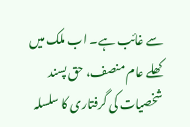سے غائب ہے۔ اب ملک میں کھلے عام منصف، حق پسند شخصیات کی گرفتاری کا سلسلہ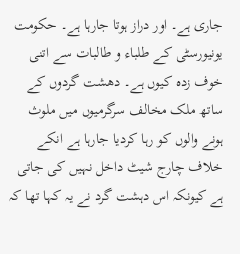جاری ہے۔ اور دراز ہوتا جارہا ہے۔ حکومت یونیورسٹی کے طلباء و طالبات سے اتنی خوف زدہ کیوں ہے۔ دھشت گردوں کے ساتھ ملک مخالف سرگرمیوں میں ملوث ہونے والوں کو رہا کردیا جارہا ہے انکے خلاف چارج شیٹ داخل نہیں کی جاتی ہے کیونکہ اس دہشت گرد نے یہ کہا تھا کہ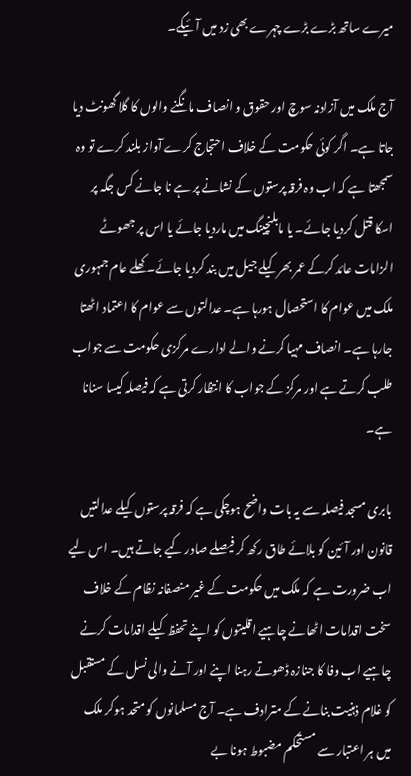میرے ساتھ بڑے بڑے چہرے بھی زد میں آئیگے۔

آج ملک میں آزادنہ سوچ اور حقوق و انصاف مانگنے والوں کا گلا گھونٹ دیا جاتا ہے۔ اگر کوئی حکومت کے خلاف احتجاج کرے آواز بلند کرے تو وہ سمجھتا ہے کہ اب وہ فرقہ پرستوں کے نشانے پر ہے نا جانے کس جگہ پر اسکا قتل کردیا جائے۔ یا مابلنچینگ میں ماردیا جائے یا اس پر جھوٹے الزامات عائد کرکے عمر بھر کیلے جیل میں بند کردیا جائے۔ کھلے عام جمہوری ملک میں عوام کا استحصال ہورہا ہے۔ عدالتوں سے عوام کا اعتماد اٹھتا جارہا ہے۔ انصاف مہیا کرنے والے ادارے مرکزی حکومت سے جواب طلب کرتے ہے اور مرکز کے جواب کا انتظار کرتی ہے‌ کہ فیصلہ کیسا سنانا ہے۔

بابری مسجد فیصلہ سے یہ بات واضح ہوچکی ہے کہ فرقہ پرستوں کیلے عدالتیں قانون اور آئین کو بلائے طاق رکھ کر فیصلے صادر کیے جاتے ہیں۔ اس لیے اب ضرورت ہے کہ ملک میں حکومت کے غیر منصفانہ نظام کے خلاف سخت اقدامات اٹھانے چاہیے اقلیتوں کو اپنے تحفظ کیلے اقدامات کرنے چاہیے اب وفا کا جنازہ ڈھوتے رہنا اپنے اور آنے والی نسل کے مستقبل کو غلام ذہنیت بنانے کے مترادف ہے۔ آج مسلمانوں کو متحد ہوکر ملک میں ہر اعتبار سے مستحکم مضبوط ہونا بے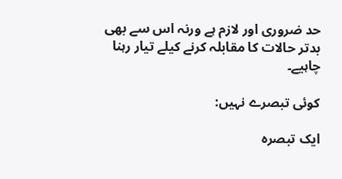حد ضروری اور لازم ہے ورنہ اس سے بھی بدتر حالات کا مقابلہ کرنے کیلے تیار رہنا چاہیے۔

کوئی تبصرے نہیں:

ایک تبصرہ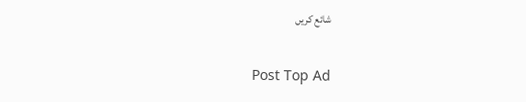شائع کریں

Post Top Ad